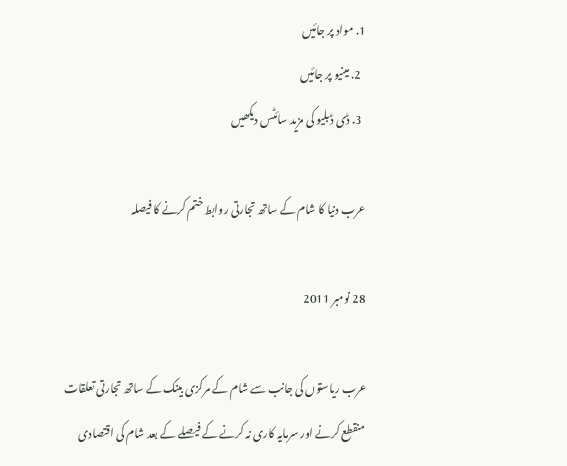1. مواد پر جائیں
  2. مینیو پر جائیں
  3. ڈی ڈبلیو کی مزید سائٹس دیکھیں

عرب دنیا کا شام کے ساتھ تجارتی روابط ختم کرنے کا فیصلہ

28 نومبر 2011

عرب ریاستوں کی جانب سے شام کے مرکزی بینک کے ساتھ تجارتی تعلقات منقطع کرنے اور سرمایہ کاری نہ کرنے کے فیصلے کے بعد شام کی اقتصادی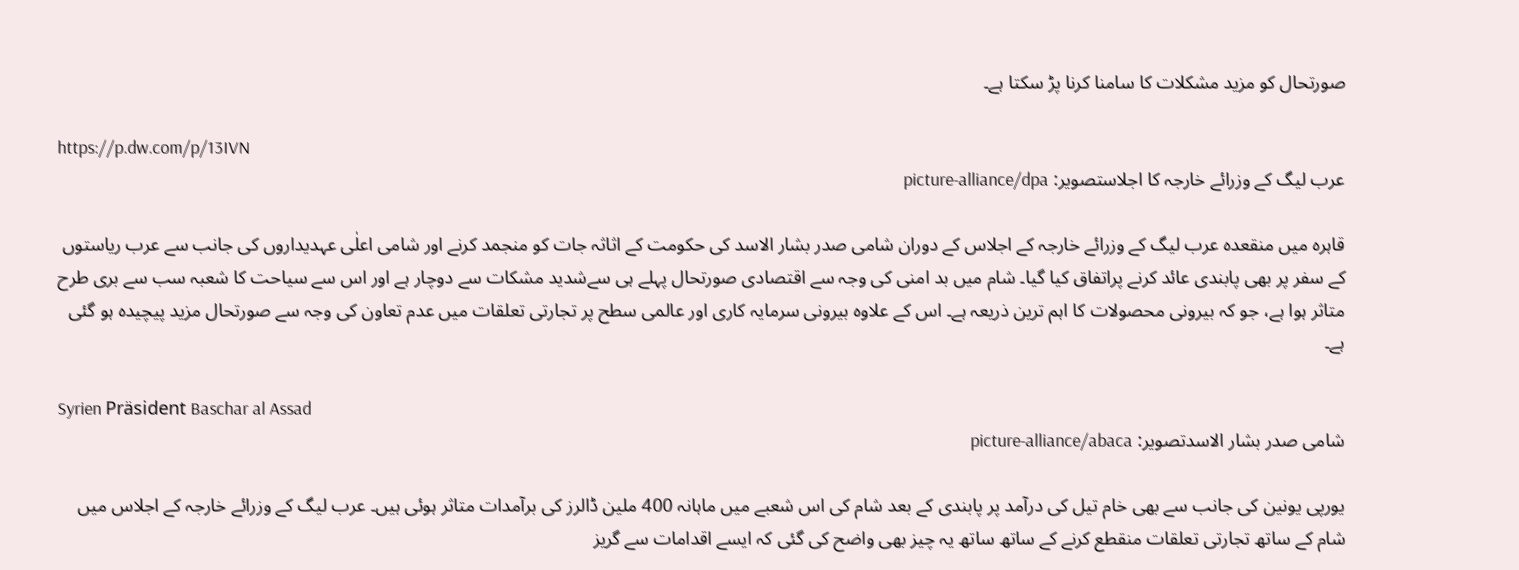صورتحال کو مزید مشکلات کا سامنا کرنا پڑ سکتا ہے۔

https://p.dw.com/p/13IVN
عرب لیگ کے وزرائے خارجہ کا اجلاستصویر: picture-alliance/dpa

قاہرہ میں منقعدہ عرب لیگ کے وزرائے خارجہ کے اجلاس کے دوران شامی صدر بشار الاسد کی حکومت کے اثاثہ جات کو منجمد کرنے اور شامی اعلٰی عہدیداروں کی جانب سے عرب ریاستوں کے سفر پر بھی پابندی عائد کرنے پراتفاق کیا گیا۔ شام میں بد امنی کی وجہ سے اقتصادی صورتحال پہلے ہی سےشدید مشکات سے دوچار ہے اور اس سے سیاحت کا شعبہ سب سے بری طرح متاثر ہوا ہے، جو کہ بیرونی محصولات کا اہم ترین ذریعہ ہے۔ اس کے علاوہ بیرونی سرمایہ کاری اور عالمی سطح پر تجارتی تعلقات میں عدم تعاون کی وجہ سے صورتحال مزید پیچیدہ ہو گئی ہے۔

Syrien Präsident Baschar al Assad
شامی صدر بشار الاسدتصویر: picture-alliance/abaca

یورپی یونین کی جانب سے بھی خام تیل کی درآمد پر پابندی کے بعد شام کی اس شعبے میں ماہانہ 400 ملین ڈالرز کی برآمدات متاثر ہوئی ہیں۔ عرب لیگ کے وزرائے خارجہ کے اجلاس میں شام کے ساتھ تجارتی تعلقات منقطع کرنے کے ساتھ ساتھ یہ چیز بھی واضح کی گئی کہ ایسے اقدامات سے گریز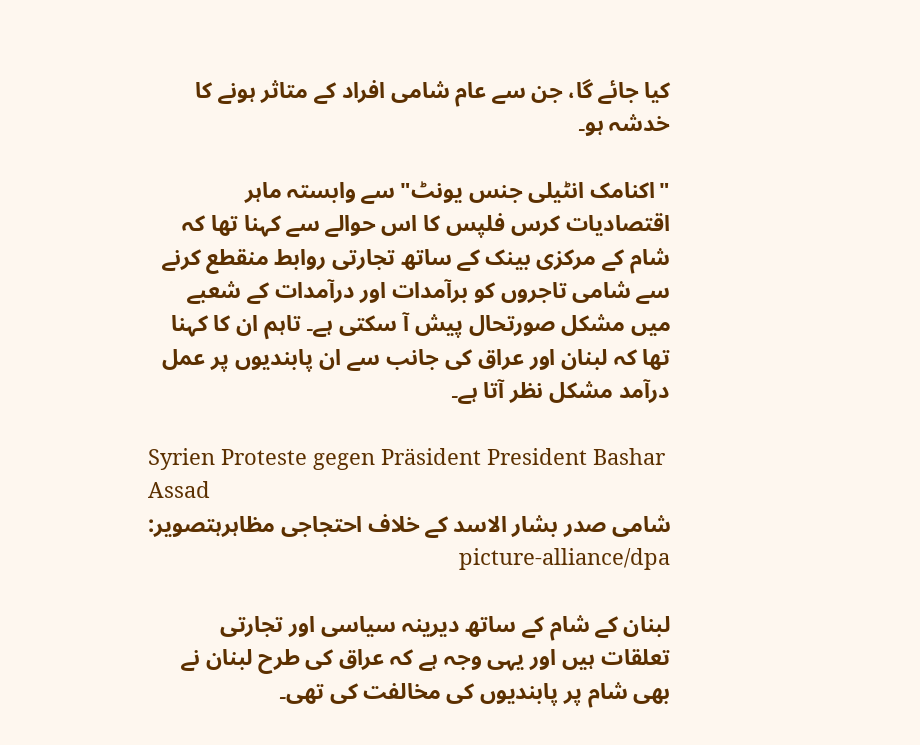کیا جائے گا، جن سے عام شامی افراد کے متاثر ہونے کا خدشہ ہو۔

"اکنامک انٹیلی جنس یونٹ" سے وابستہ ماہر اقتصادیات کرس فلپس کا اس حوالے سے کہنا تھا کہ شام کے مرکزی بینک کے ساتھ تجارتی روابط منقطع کرنے سے شامی تاجروں کو برآمدات اور درآمدات کے شعبے میں مشکل صورتحال پیش آ سکتی ہے۔ تاہم ان کا کہنا تھا کہ لبنان اور عراق کی جانب سے ان پابندیوں پر عمل درآمد مشکل نظر آتا ہے۔

Syrien Proteste gegen Präsident President Bashar Assad
شامی صدر بشار الاسد کے خلاف احتجاجی مظاہرہتصویر: picture-alliance/dpa

لبنان کے شام کے ساتھ دیرینہ سیاسی اور تجارتی تعلقات ہیں اور یہی وجہ ہے کہ عراق کی طرح لبنان نے بھی شام پر پابندیوں کی مخالفت کی تھی۔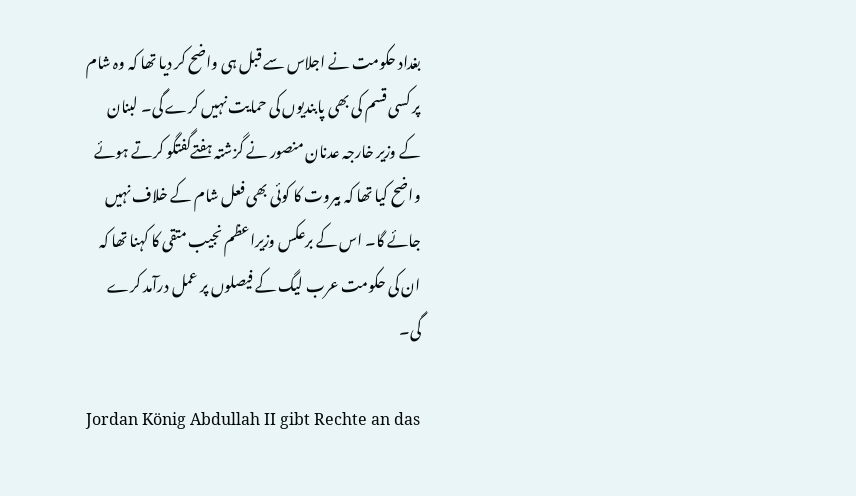بغداد حکومت نے اجلاس سے قبل ہی واضح کر دیا تھا کہ وہ شام پر کسی قسم کی بھی پابندیوں کی حمایت نہیں کرے گی۔ لبنان کے وزیر خارجہ عدنان منصور نے گزشتہ ہفتےگفتگو کرتے ہوئے واضح کیا تھا کہ بیروت کا کوئی بھی فعل شام کے خلاف نہیں جائے گا۔ اس کے برعکس وزیراعظم نجیب متقی کا کہنا تھا کہ ان کی حکومت عرب لیگ کے فیصلوں پر عمل درآمد کرے گی۔

Jordan König Abdullah II gibt Rechte an das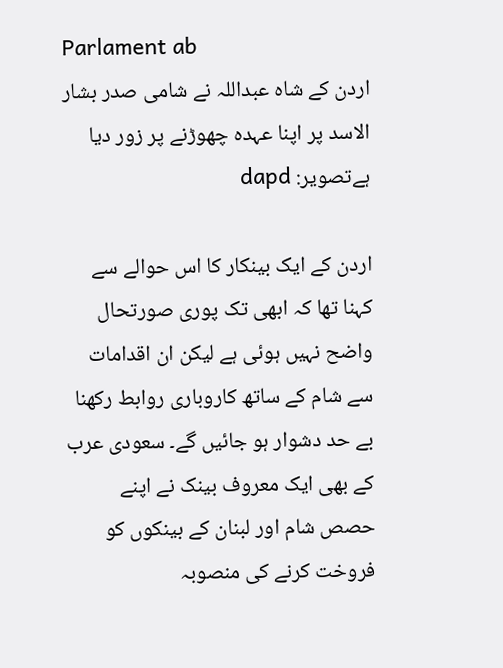Parlament ab
اردن کے شاہ عبداللہ نے شامی صدر بشار الاسد پر اپنا عہدہ چھوڑنے پر زور دیا ہےتصویر: dapd

اردن کے ایک بینکار کا اس حوالے سے کہنا تھا کہ ابھی تک پوری صورتحال واضح نہیں ہوئی ہے لیکن ان اقدامات سے شام کے ساتھ کاروباری روابط رکھنا بے حد دشوار ہو جائیں گے۔ سعودی عرب کے بھی ایک معروف بینک نے اپنے حصص شام اور لبنان کے بینکوں کو فروخت کرنے کی منصوبہ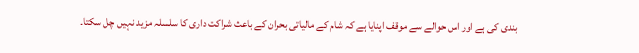بندی کی ہے اور اس حوالے سے موقف اپنایا ہے کہ شام کے مالیاتی بحران کے باعث شراکت داری کا سلسلہ مزید نہیں چل سکتا۔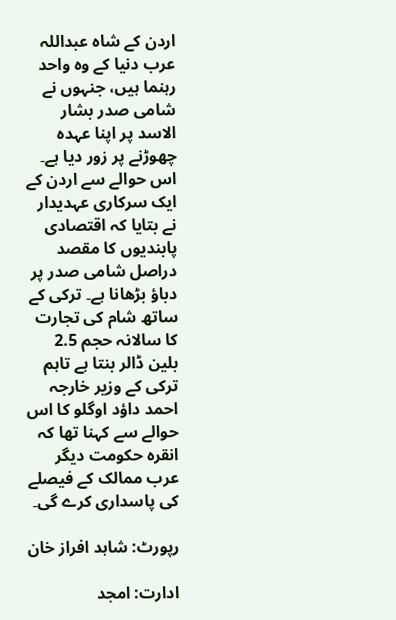اردن کے شاہ عبداللہ عرب دنیا کے وہ واحد رہنما ہیں، جنہوں نے شامی صدر بشار الاسد پر اپنا عہدہ چھوڑنے پر زور دیا ہے۔ اس حوالے سے اردن کے ایک سرکاری عہدیدار نے بتایا کہ اقتصادی پابندیوں کا مقصد دراصل شامی صدر پر دباؤ بڑھانا ہے۔ ترکی کے ساتھ شام کی تجارت کا سالانہ حجم 2.5 بلین ڈالر بنتا ہے تاہم ترکی کے وزیر خارجہ احمد داؤد اوگلو کا اس حوالے سے کہنا تھا کہ انقرہ حکومت دیگر عرب ممالک کے فیصلے کی پاسداری کرے گی۔

رپورٹ: شاہد افراز خان

ادارت: امجد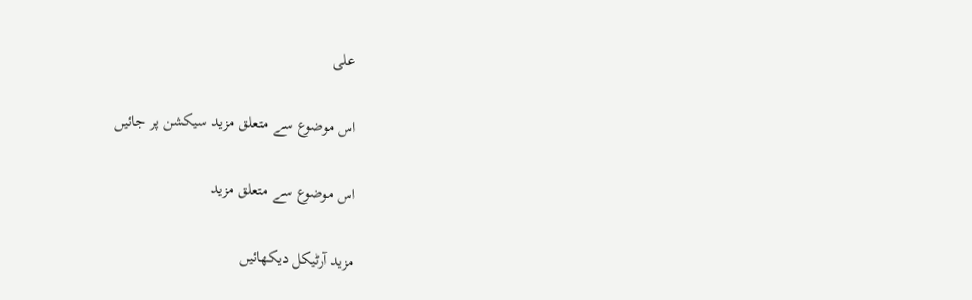علی

اس موضوع سے متعلق مزید سیکشن پر جائیں

اس موضوع سے متعلق مزید

مزید آرٹیکل دیکھائیں